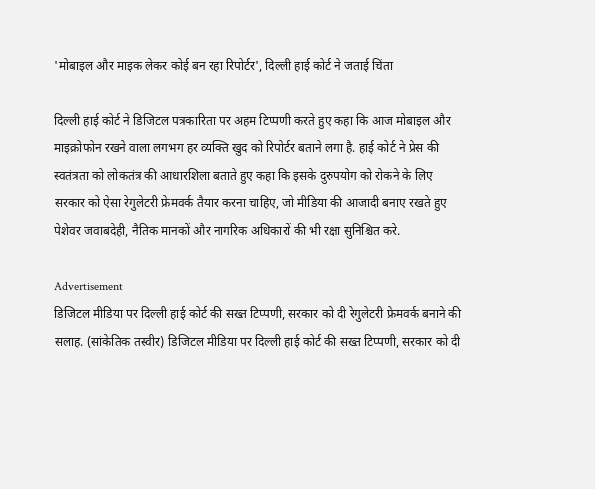'मोबाइल और माइक लेकर कोई बन रहा रिपोर्टर', दिल्ली हाई कोर्ट ने जताई चिंता

दिल्ली हाई कोर्ट ने डिजिटल पत्रकारिता पर अहम टिप्पणी करते हुए कहा कि आज मोबाइल और माइक्रोफोन रखने वाला लगभग हर व्यक्ति खुद को रिपोर्टर बताने लगा है. हाई कोर्ट ने प्रेस की स्वतंत्रता को लोकतंत्र की आधारशिला बताते हुए कहा कि इसके दुरुपयोग को रोकने के लिए सरकार को ऐसा रेगुलेटरी फ्रेमवर्क तैयार करना चाहिए, जो मीडिया की आजादी बनाए रखते हुए पेशेवर जवाबदेही, नैतिक मानकों और नागरिक अधिकारों की भी रक्षा सुनिश्चित करे.

Advertisement
डिजिटल मीडिया पर दिल्ली हाई कोर्ट की सख्त टिप्पणी, सरकार को दी रेगुलेटरी फ्रेमवर्क बनाने की सलाह. (सांकेतिक तस्वीर) डिजिटल मीडिया पर दिल्ली हाई कोर्ट की सख्त टिप्पणी, सरकार को दी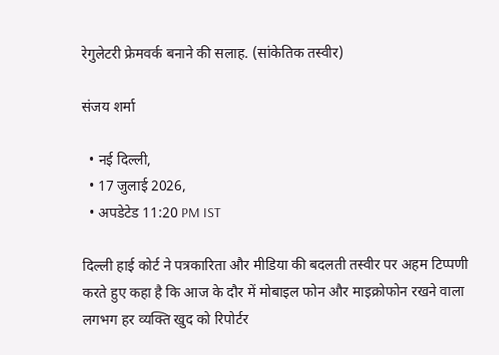रेगुलेटरी फ्रेमवर्क बनाने की सलाह. (सांकेतिक तस्वीर)

संजय शर्मा

  • नई दिल्ली,
  • 17 जुलाई 2026,
  • अपडेटेड 11:20 PM IST

दिल्ली हाई कोर्ट ने पत्रकारिता और मीडिया की बदलती तस्वीर पर अहम टिप्पणी करते हुए कहा है कि आज के दौर में मोबाइल फोन और माइक्रोफोन रखने वाला लगभग हर व्यक्ति खुद को रिपोर्टर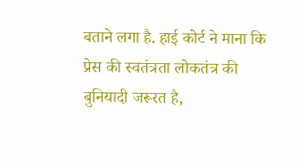बताने लगा है. हाई कोर्ट ने माना कि प्रेस की स्वतंत्रता लोकतंत्र की बुनियादी जरूरत है,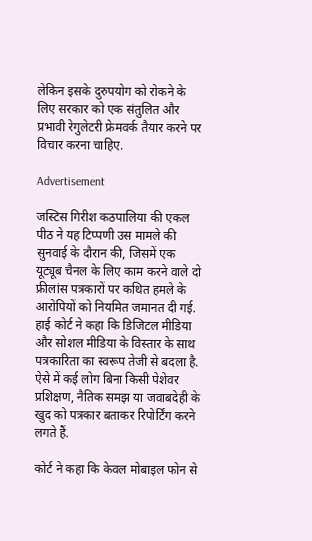लेकिन इसके दुरुपयोग को रोकने के लिए सरकार को एक संतुलित और प्रभावी रेगुलेटरी फ्रेमवर्क तैयार करने पर विचार करना चाहिए.

Advertisement

जस्टिस गिरीश कठपालिया की एकल पीठ ने यह टिप्पणी उस मामले की सुनवाई के दौरान की, जिसमें एक यूट्यूब चैनल के लिए काम करने वाले दो फ्रीलांस पत्रकारों पर कथित हमले के आरोपियों को नियमित जमानत दी गई. हाई कोर्ट ने कहा कि डिजिटल मीडिया और सोशल मीडिया के विस्तार के साथ पत्रकारिता का स्वरूप तेजी से बदला है. ऐसे में कई लोग बिना किसी पेशेवर प्रशिक्षण, नैतिक समझ या जवाबदेही के खुद को पत्रकार बताकर रिपोर्टिंग करने लगते हैं.

कोर्ट ने कहा कि केवल मोबाइल फोन से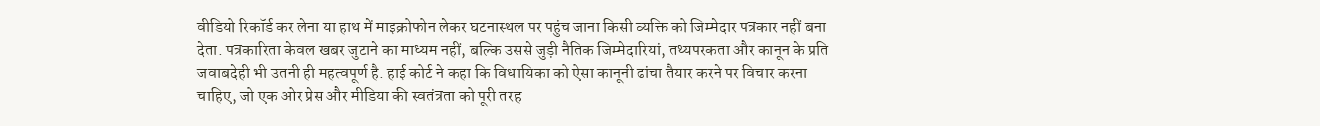वीडियो रिकॉर्ड कर लेना या हाथ में माइक्रोफोन लेकर घटनास्थल पर पहुंच जाना किसी व्यक्ति को जिम्मेदार पत्रकार नहीं बना देता. पत्रकारिता केवल खबर जुटाने का माध्यम नहीं, बल्कि उससे जुड़ी नैतिक जिम्मेदारियां, तथ्यपरकता और कानून के प्रति जवाबदेही भी उतनी ही महत्वपूर्ण है. हाई कोर्ट ने कहा कि विधायिका को ऐसा कानूनी ढांचा तैयार करने पर विचार करना चाहिए, जो एक ओर प्रेस और मीडिया की स्वतंत्रता को पूरी तरह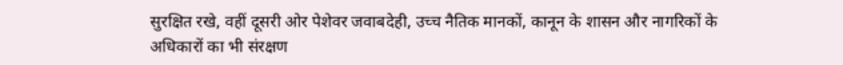सुरक्षित रखे, वहीं दूसरी ओर पेशेवर जवाबदेही, उच्च नैतिक मानकों, कानून के शासन और नागरिकों के अधिकारों का भी संरक्षण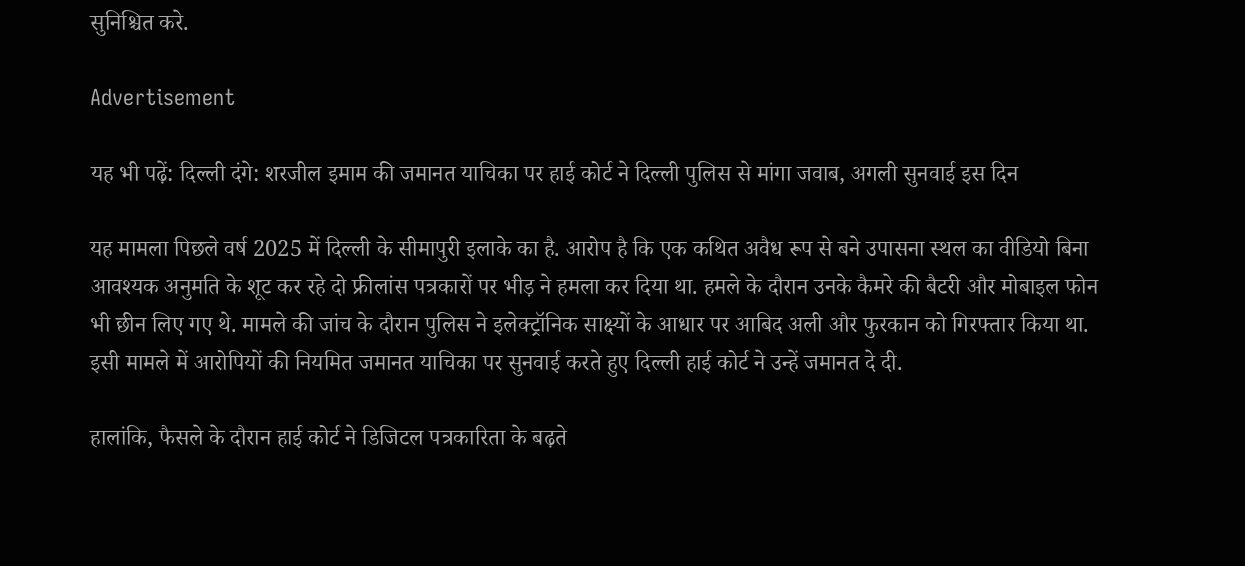सुनिश्चित करे.

Advertisement

यह भी पढ़ें: दिल्ली दंगे: शरजील इमाम की जमानत याचिका पर हाई कोर्ट ने दिल्ली पुलिस से मांगा जवाब, अगली सुनवाई इस दिन

यह मामला पिछले वर्ष 2025 में दिल्ली के सीमापुरी इलाके का है. आरोप है कि एक कथित अवैध रूप से बने उपासना स्थल का वीडियो बिना आवश्यक अनुमति के शूट कर रहे दो फ्रीलांस पत्रकारों पर भीड़ ने हमला कर दिया था. हमले के दौरान उनके कैमरे की बैटरी और मोबाइल फोन भी छीन लिए गए थे. मामले की जांच के दौरान पुलिस ने इलेक्ट्रॉनिक साक्ष्यों के आधार पर आबिद अली और फुरकान को गिरफ्तार किया था. इसी मामले में आरोपियों की नियमित जमानत याचिका पर सुनवाई करते हुए दिल्ली हाई कोर्ट ने उन्हें जमानत दे दी.

हालांकि, फैसले के दौरान हाई कोर्ट ने डिजिटल पत्रकारिता के बढ़ते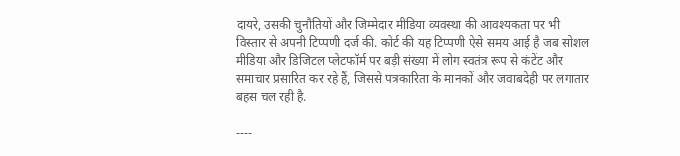दायरे, उसकी चुनौतियों और जिम्मेदार मीडिया व्यवस्था की आवश्यकता पर भी विस्तार से अपनी टिप्पणी दर्ज की. कोर्ट की यह टिप्पणी ऐसे समय आई है जब सोशल मीडिया और डिजिटल प्लेटफॉर्म पर बड़ी संख्या में लोग स्वतंत्र रूप से कंटेंट और समाचार प्रसारित कर रहे हैं, जिससे पत्रकारिता के मानकों और जवाबदेही पर लगातार बहस चल रही है.

----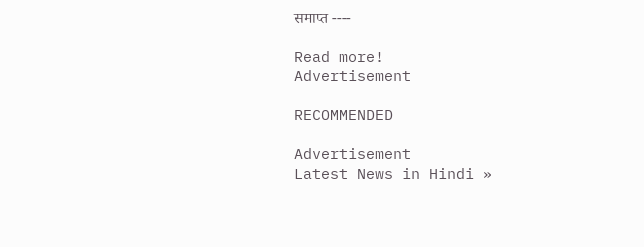समाप्त ----

Read more!
Advertisement

RECOMMENDED

Advertisement
Latest News in Hindi »